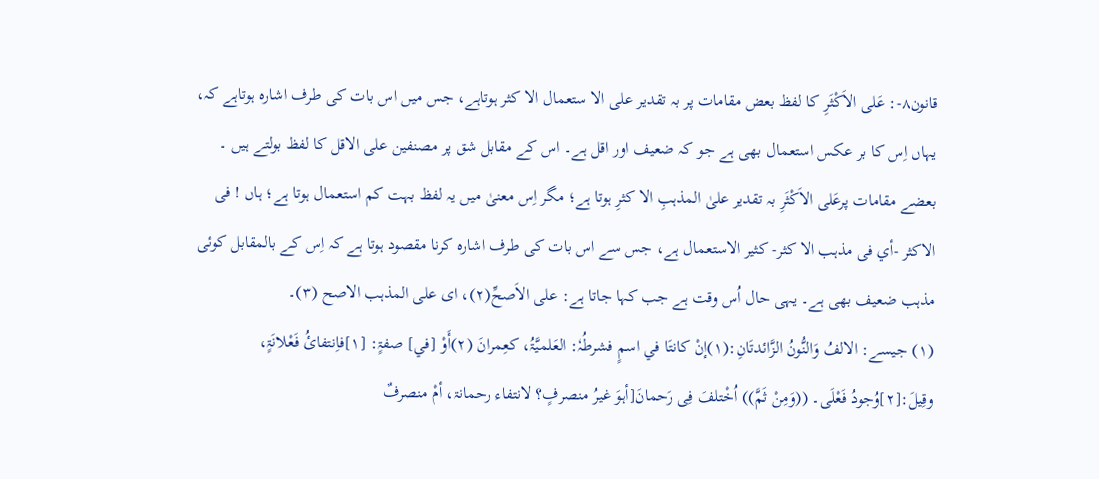قانون۸-: عَلی الاَکْثَرِ کا لفظ بعض مقامات پر بہ تقدیر علی الا ستعمال الا کثر ہوتاہے، جس میں اس بات کی طرف اشارہ ہوتاہے کہ، یہاں اِس کا بر عکس استعمال بھی ہے جو کہ ضعیف اور اقل ہے۔ اس کے مقابل شق پر مصنفین علی الاقل کا لفظ بولتے ہیں ۔
بعضے مقامات پرعَلی الاَکْثَرِ بہ تقدیر علیٰ المذہبِ الا کثرِ ہوتا ہے؛ مگر اِس معنیٰ میں یہ لفظ بہت کم استعمال ہوتا ہے؛ ہاں ! فی الاکثر -أي فی مذہب الا کثر- کثیر الاستعمال ہے، جس سے اس بات کی طرف اشارہ کرنا مقصود ہوتا ہے کہ اِس کے بالمقابل کوئی مذہب ضعیف بھی ہے۔ یہی حال اُس وقت ہے جب کہا جاتا ہے: علی الاَصحِّ(۲)، ای علی المذہب الاصح (۳)۔
(۱) جیسے: الالفُ وَالنُّونُ الزَّائدتَانِ:(۱)إنْ کانتَا في اسمٍ فشرطُہٗ: العَلمیَّۃُ، کعِمرانَ (۲)أَوْ [في] صفۃٍ: [۱]فاِنتفائُ فَعْلانَۃٍ، وقِیلَ:[۲]وُجودُ فَعْلَی۔ ((وَمِنْ ثَمَّ)) اُخْتلفَ فِی رَحمانَ[أہوَ غیرُ منصرفٍ؟ لانتفاء رحمانۃ، أمْ منصرفٌ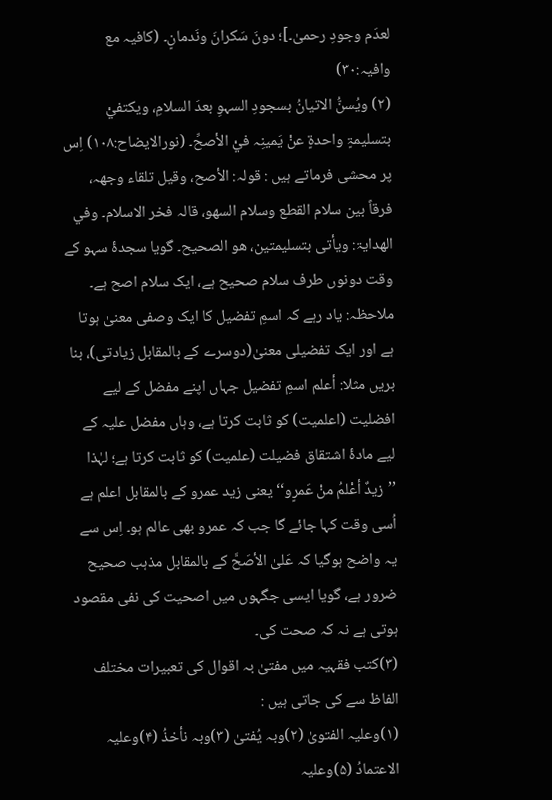لعدَم وجودِ رحمیٰ۔]؛ دونَ سَکرانَ ونَدمانٍ۔ (کافیہ مع وافیہ:۳۰)
(۲) ویُسنُّ الاتیانُ بسجودِ السہوِ بعدَ السلامِ، ویکتفيْ بتسلیمۃٍ واحدۃٍ عنْ یَمینِہ فيْ الأصحِّ۔ (نورالایضاح:۱۰۸) اِس پر محشی فرماتے ہیں : قولہ: الأصح، وقیل تلقاء وجھہ، فرقاً بین سلام القطع وسلام السھو، قالہ فخر الاسلام۔ وفي الھدایۃ: ویأتی بتسلیمتین، ھو الصحیح۔ گویا سجدۂ سہو کے وقت دونوں طرف سلام صحیح ہے، ایک سلام اصح ہے۔
ملاحظہ: یاد رہے کہ اسمِ تفضیل کا ایک وصفی معنیٰ ہوتا ہے اور ایک تفضیلی معنیٰ(دوسرے کے بالمقابل زیادتی)، بنا بریں مثلا: أعلم اسمِ تفضیل جہاں اپنے مفضل کے لیے افضلیت (اعلمیت) کو ثابت کرتا ہے، وہاں مفضل علیہ کے لیے مادۂ اشتقاق فضیلت (علمیت) کو ثابت کرتا ہے؛ لہٰذا ’’زیدٌ أعْلمُ منْ عَمرٍو‘‘ یعنی زید عمرو کے بالمقابل اعلم ہے اُسی وقت کہا جائے گا جب کہ عمرو بھی عالم ہو۔ اِس سے یہ واضح ہوگیا کہ عَلیٰ الأصَحَّ کے بالمقابل مذہب صحیح ضرور ہے، گویا ایسی جگہوں میں اصحیت کی نفی مقصود ہوتی ہے نہ کہ صحت کی۔
(۳)کتب فقہیہ میں مفتیٰ بہ اقوال کی تعبیرات مختلف الفاظ سے کی جاتی ہیں :
(۱)وعلیہ الفتویٰ (۲)وبہ یُفتیٰ (۳)وبہ نأخذُ (۴)وعلیہ الاعتمادُ (۵)وعلیہ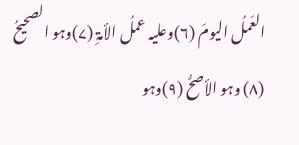العَملُ الیومَ (۶)وعلیہ عملُ الأمۃِ (۷)وہو الصحیحُ (۸) وہو الأصحُّ (۹)وہو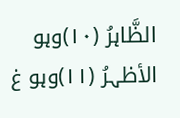الظَّاہرُ (۱۰)وہو الأظہرُ (۱۱)وہو غ